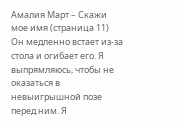Амалия Март – Скажи мое имя (страница 11)
Он медленно встает из-за стола и огибает его. Я выпрямляюсь, чтобы не оказаться в невыигрышной позе перед ним. Я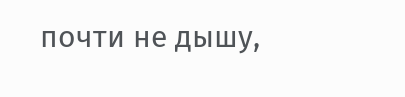почти не дышу,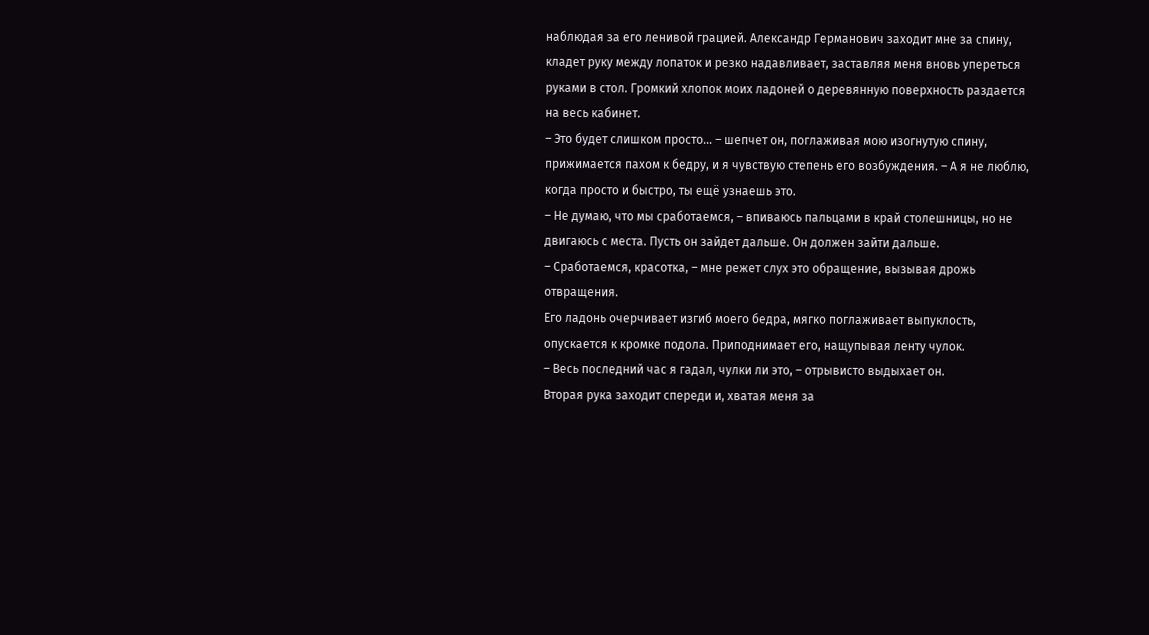наблюдая за его ленивой грацией. Александр Германович заходит мне за спину, кладет руку между лопаток и резко надавливает, заставляя меня вновь упереться руками в стол. Громкий хлопок моих ладоней о деревянную поверхность раздается на весь кабинет.
– Это будет слишком просто… – шепчет он, поглаживая мою изогнутую спину, прижимается пахом к бедру, и я чувствую степень его возбуждения. – А я не люблю, когда просто и быстро, ты ещё узнаешь это.
– Не думаю, что мы сработаемся, – впиваюсь пальцами в край столешницы, но не двигаюсь с места. Пусть он зайдет дальше. Он должен зайти дальше.
– Сработаемся, красотка, – мне режет слух это обращение, вызывая дрожь отвращения.
Его ладонь очерчивает изгиб моего бедра, мягко поглаживает выпуклость, опускается к кромке подола. Приподнимает его, нащупывая ленту чулок.
– Весь последний час я гадал, чулки ли это, – отрывисто выдыхает он.
Вторая рука заходит спереди и, хватая меня за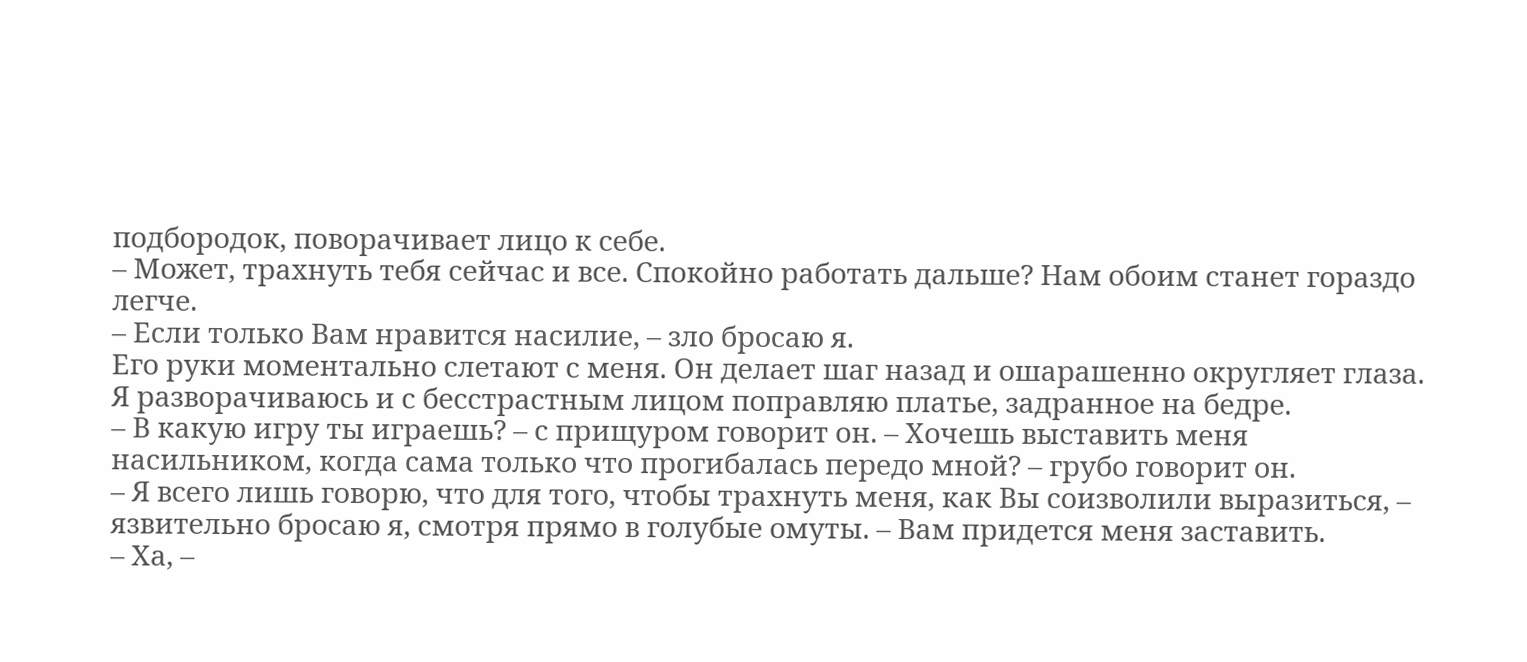подбородок, поворачивает лицо к себе.
– Может, трахнуть тебя сейчас и все. Спокойно работать дальше? Нам обоим станет гораздо легче.
– Если только Вам нравится насилие, – зло бросаю я.
Его руки моментально слетают с меня. Он делает шаг назад и ошарашенно округляет глаза. Я разворачиваюсь и с бесстрастным лицом поправляю платье, задранное на бедре.
– В какую игру ты играешь? – с прищуром говорит он. – Хочешь выставить меня насильником, когда сама только что прогибалась передо мной? – грубо говорит он.
– Я всего лишь говорю, что для того, чтобы трахнуть меня, как Вы соизволили выразиться, – язвительно бросаю я, смотря прямо в голубые омуты. – Вам придется меня заставить.
– Ха, –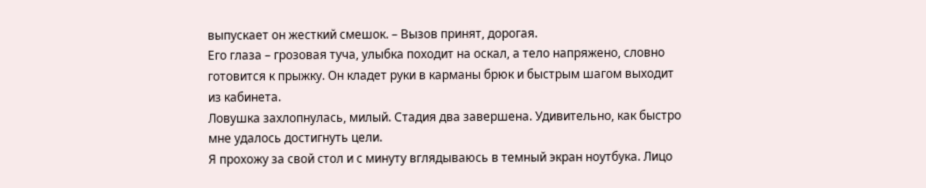выпускает он жесткий смешок. – Вызов принят, дорогая.
Его глаза – грозовая туча, улыбка походит на оскал, а тело напряжено, словно готовится к прыжку. Он кладет руки в карманы брюк и быстрым шагом выходит из кабинета.
Ловушка захлопнулась, милый. Стадия два завершена. Удивительно, как быстро мне удалось достигнуть цели.
Я прохожу за свой стол и с минуту вглядываюсь в темный экран ноутбука. Лицо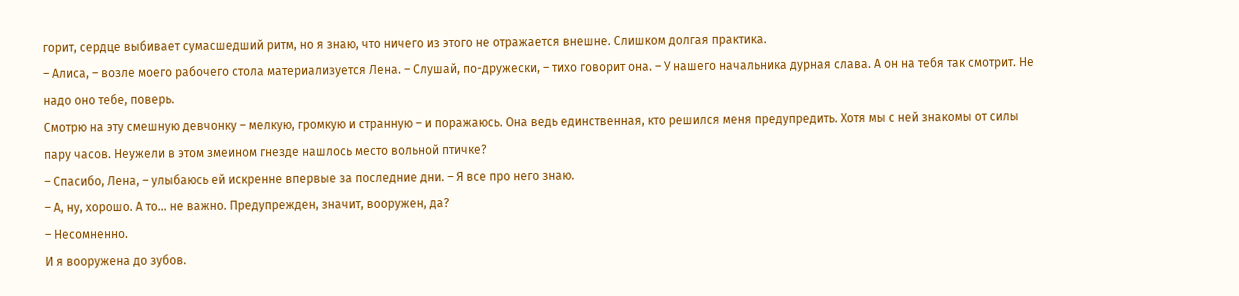горит, сердце выбивает сумасшедший ритм, но я знаю, что ничего из этого не отражается внешне. Слишком долгая практика.
– Алиса, – возле моего рабочего стола материализуется Лена. – Слушай, по-дружески, – тихо говорит она. – У нашего начальника дурная слава. А он на тебя так смотрит. Не надо оно тебе, поверь.
Смотрю на эту смешную девчонку – мелкую, громкую и странную – и поражаюсь. Она ведь единственная, кто решился меня предупредить. Хотя мы с ней знакомы от силы пару часов. Неужели в этом змеином гнезде нашлось место вольной птичке?
– Спасибо, Лена, – улыбаюсь ей искренне впервые за последние дни. – Я все про него знаю.
– А, ну, хорошо. А то… не важно. Предупрежден, значит, вооружен, да?
– Несомненно.
И я вооружена до зубов.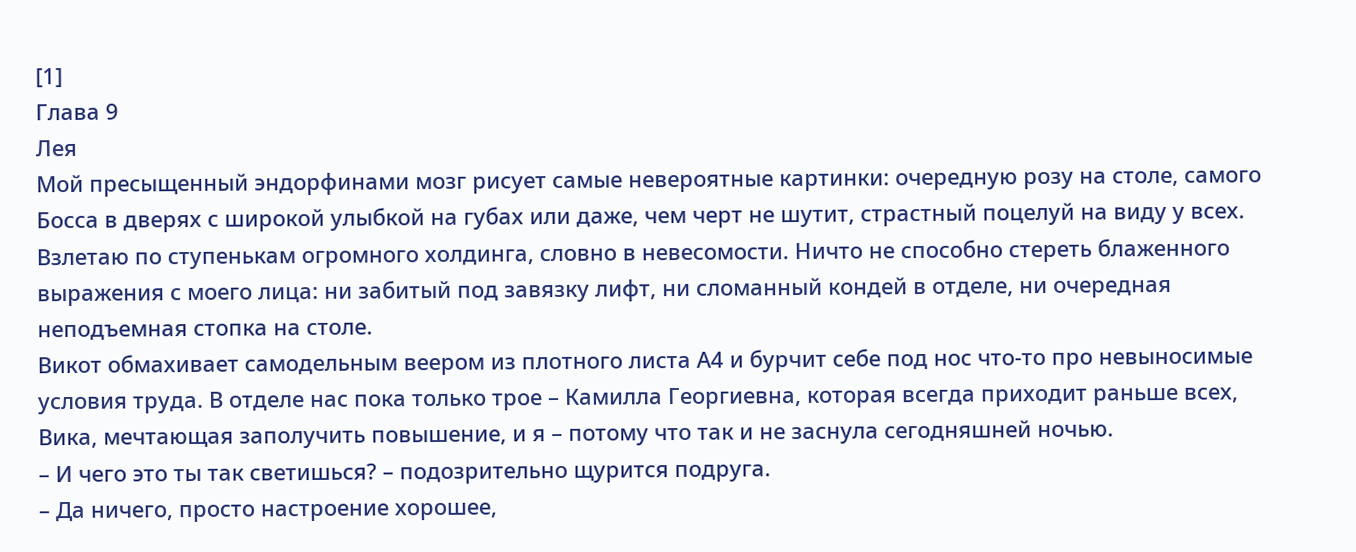[1]
Глава 9
Лея
Мой пресыщенный эндорфинами мозг рисует самые невероятные картинки: очередную розу на столе, самого Босса в дверях с широкой улыбкой на губах или даже, чем черт не шутит, страстный поцелуй на виду у всех.
Взлетаю по ступенькам огромного холдинга, словно в невесомости. Ничто не способно стереть блаженного выражения с моего лица: ни забитый под завязку лифт, ни сломанный кондей в отделе, ни очередная неподъемная стопка на столе.
Викот обмахивает самодельным веером из плотного листа А4 и бурчит себе под нос что-то про невыносимые условия труда. В отделе нас пока только трое – Камилла Георгиевна, которая всегда приходит раньше всех, Вика, мечтающая заполучить повышение, и я – потому что так и не заснула сегодняшней ночью.
– И чего это ты так светишься? – подозрительно щурится подруга.
– Да ничего, просто настроение хорошее,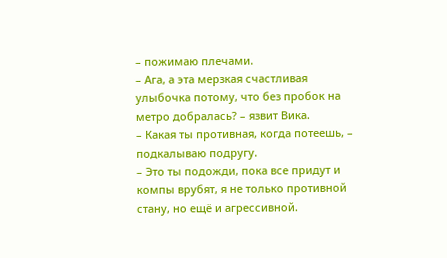– пожимаю плечами.
– Ага, а эта мерзкая счастливая улыбочка потому, что без пробок на метро добралась? – язвит Вика.
– Какая ты противная, когда потеешь, – подкалываю подругу.
– Это ты подожди, пока все придут и компы врубят, я не только противной стану, но ещё и агрессивной.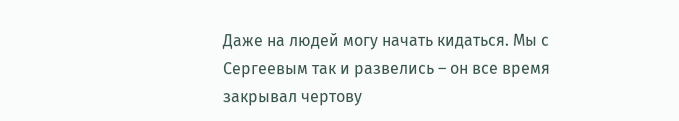Даже на людей могу начать кидаться. Мы с Сергеевым так и развелись – он все время закрывал чертову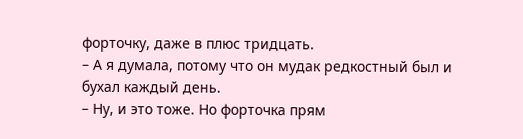форточку, даже в плюс тридцать.
– А я думала, потому что он мудак редкостный был и бухал каждый день.
– Ну, и это тоже. Но форточка прям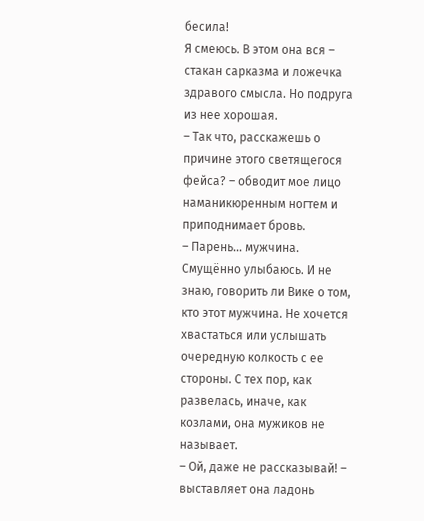бесила!
Я смеюсь. В этом она вся – стакан сарказма и ложечка здравого смысла. Но подруга из нее хорошая.
– Так что, расскажешь о причине этого светящегося фейса? – обводит мое лицо наманикюренным ногтем и приподнимает бровь.
– Парень… мужчина.
Смущённо улыбаюсь. И не знаю, говорить ли Вике о том, кто этот мужчина. Не хочется хвастаться или услышать очередную колкость с ее стороны. С тех пор, как развелась, иначе, как козлами, она мужиков не называет.
– Ой, даже не рассказывай! – выставляет она ладонь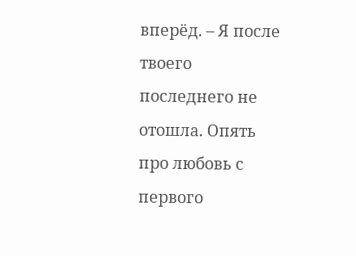вперёд. – Я после твоего последнего не отошла. Опять про любовь с первого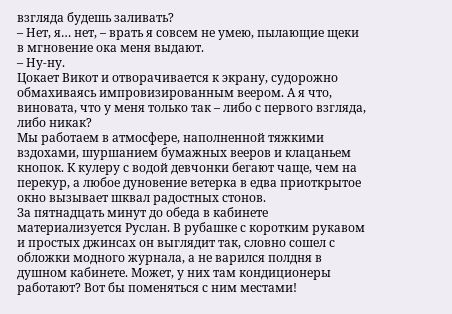взгляда будешь заливать?
– Нет, я… нет, – врать я совсем не умею, пылающие щеки в мгновение ока меня выдают.
– Ну-ну.
Цокает Викот и отворачивается к экрану, судорожно обмахиваясь импровизированным веером. А я что, виновата, что у меня только так – либо с первого взгляда, либо никак?
Мы работаем в атмосфере, наполненной тяжкими вздохами, шуршанием бумажных вееров и клацаньем кнопок. К кулеру с водой девчонки бегают чаще, чем на перекур, а любое дуновение ветерка в едва приоткрытое окно вызывает шквал радостных стонов.
За пятнадцать минут до обеда в кабинете материализуется Руслан. В рубашке с коротким рукавом и простых джинсах он выглядит так, словно сошел с обложки модного журнала, а не варился полдня в душном кабинете. Может, у них там кондиционеры работают? Вот бы поменяться с ним местами!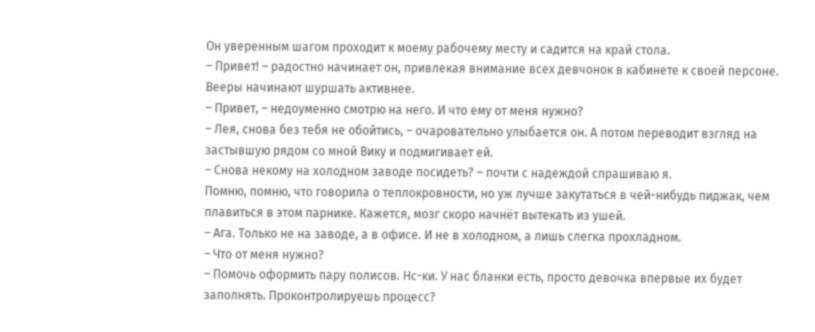Он уверенным шагом проходит к моему рабочему месту и садится на край стола.
– Привет! – радостно начинает он, привлекая внимание всех девчонок в кабинете к своей персоне. Вееры начинают шуршать активнее.
– Привет, – недоуменно смотрю на него. И что ему от меня нужно?
– Лея, снова без тебя не обойтись, – очаровательно улыбается он. А потом переводит взгляд на застывшую рядом со мной Вику и подмигивает ей.
– Снова некому на холодном заводе посидеть? – почти с надеждой спрашиваю я.
Помню, помню, что говорила о теплокровности, но уж лучше закутаться в чей-нибудь пиджак, чем плавиться в этом парнике. Кажется, мозг скоро начнёт вытекать из ушей.
– Ага. Только не на заводе, а в офисе. И не в холодном, а лишь слегка прохладном.
– Что от меня нужно?
– Помочь оформить пару полисов. Нс-ки. У нас бланки есть, просто девочка впервые их будет заполнять. Проконтролируешь процесс?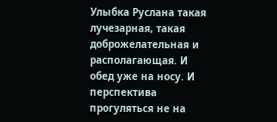Улыбка Руслана такая лучезарная, такая доброжелательная и располагающая. И обед уже на носу. И перспектива прогуляться не на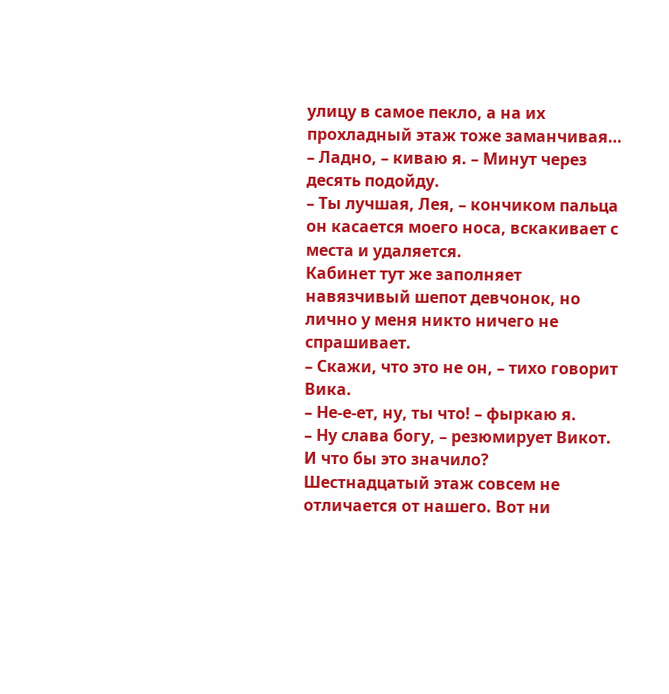улицу в самое пекло, а на их прохладный этаж тоже заманчивая…
– Ладно, – киваю я. – Минут через десять подойду.
– Ты лучшая, Лея, – кончиком пальца он касается моего носа, вскакивает с места и удаляется.
Кабинет тут же заполняет навязчивый шепот девчонок, но лично у меня никто ничего не спрашивает.
– Скажи, что это не он, – тихо говорит Вика.
– Не-е-ет, ну, ты что! – фыркаю я.
– Ну слава богу, – резюмирует Викот.
И что бы это значило?
Шестнадцатый этаж совсем не отличается от нашего. Вот ни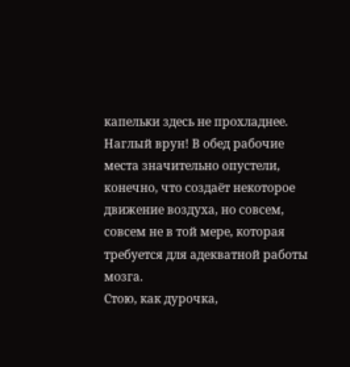капельки здесь не прохладнее. Наглый врун! В обед рабочие места значительно опустели, конечно, что создаёт некоторое движение воздуха, но совсем, совсем не в той мере, которая требуется для адекватной работы мозга.
Стою, как дурочка,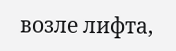возле лифта,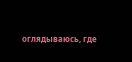оглядываюсь, где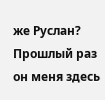же Руслан? Прошлый раз он меня здесь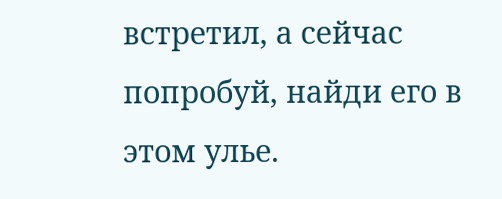встретил, а сейчас попробуй, найди его в этом улье.